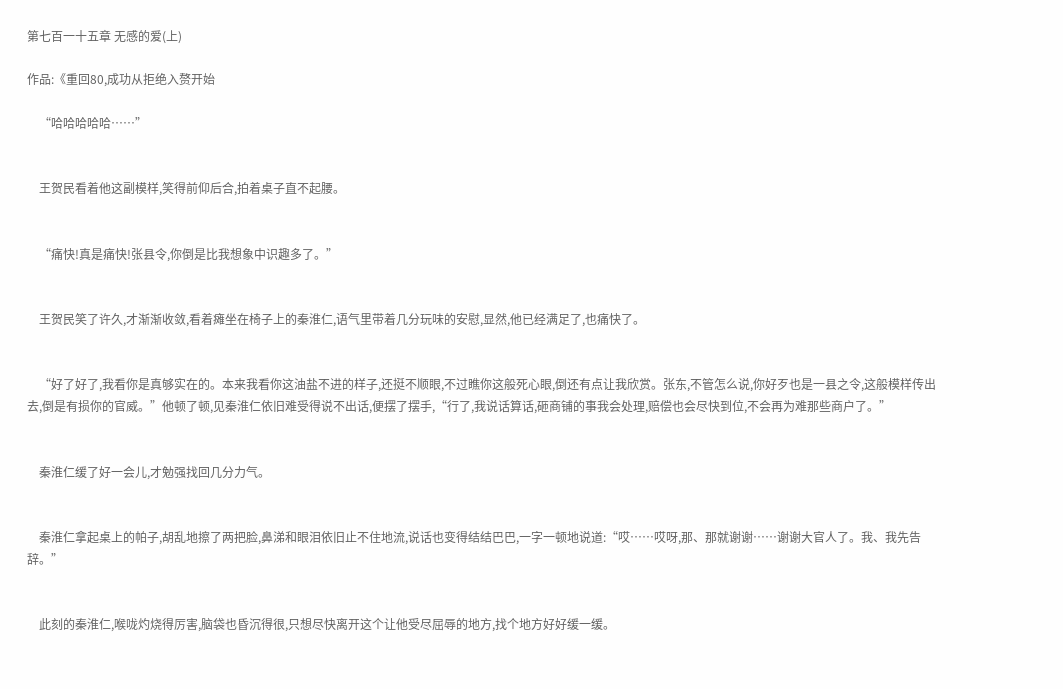第七百一十五章 无感的爱(上)

作品:《重回80,成功从拒绝入赘开始

    “哈哈哈哈哈……”


    王贺民看着他这副模样,笑得前仰后合,拍着桌子直不起腰。


    “痛快!真是痛快!张县令,你倒是比我想象中识趣多了。”


    王贺民笑了许久,才渐渐收敛,看着瘫坐在椅子上的秦淮仁,语气里带着几分玩味的安慰,显然,他已经满足了,也痛快了。


    “好了好了,我看你是真够实在的。本来我看你这油盐不进的样子,还挺不顺眼,不过瞧你这般死心眼,倒还有点让我欣赏。张东,不管怎么说,你好歹也是一县之令,这般模样传出去,倒是有损你的官威。”他顿了顿,见秦淮仁依旧难受得说不出话,便摆了摆手,“行了,我说话算话,砸商铺的事我会处理,赔偿也会尽快到位,不会再为难那些商户了。”


    秦淮仁缓了好一会儿,才勉强找回几分力气。


    秦淮仁拿起桌上的帕子,胡乱地擦了两把脸,鼻涕和眼泪依旧止不住地流,说话也变得结结巴巴,一字一顿地说道:“哎……哎呀,那、那就谢谢……谢谢大官人了。我、我先告辞。”


    此刻的秦淮仁,喉咙灼烧得厉害,脑袋也昏沉得很,只想尽快离开这个让他受尽屈辱的地方,找个地方好好缓一缓。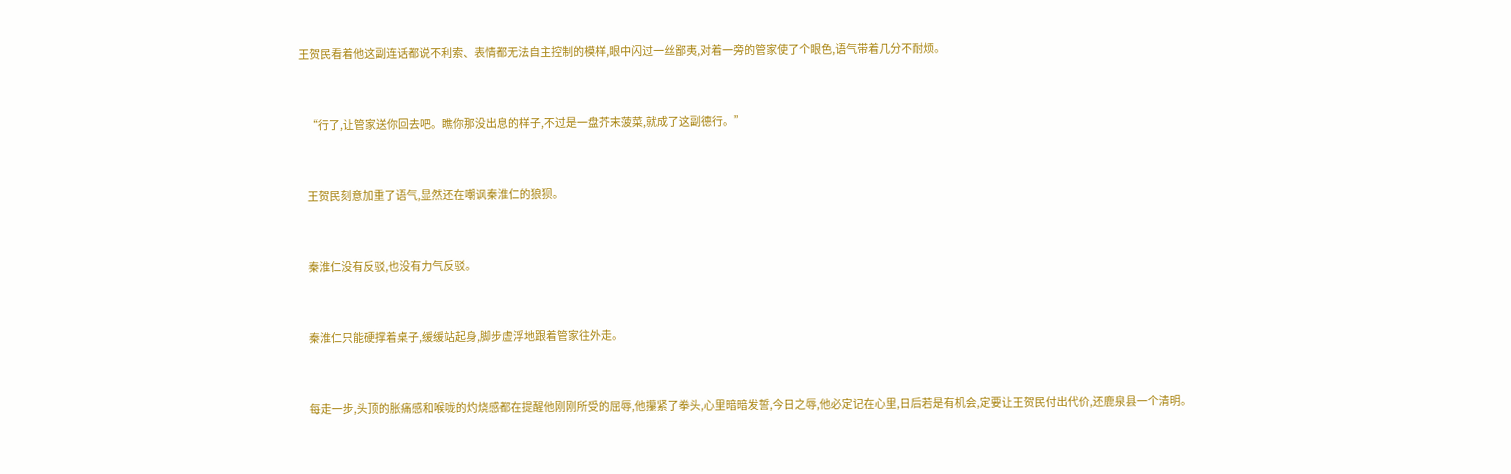王贺民看着他这副连话都说不利索、表情都无法自主控制的模样,眼中闪过一丝鄙夷,对着一旁的管家使了个眼色,语气带着几分不耐烦。


    “行了,让管家送你回去吧。瞧你那没出息的样子,不过是一盘芥末菠菜,就成了这副德行。”


    王贺民刻意加重了语气,显然还在嘲讽秦淮仁的狼狈。


    秦淮仁没有反驳,也没有力气反驳。


    秦淮仁只能硬撑着桌子,缓缓站起身,脚步虚浮地跟着管家往外走。


    每走一步,头顶的胀痛感和喉咙的灼烧感都在提醒他刚刚所受的屈辱,他攥紧了拳头,心里暗暗发誓,今日之辱,他必定记在心里,日后若是有机会,定要让王贺民付出代价,还鹿泉县一个清明。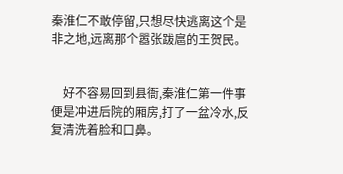秦淮仁不敢停留,只想尽快逃离这个是非之地,远离那个嚣张跋扈的王贺民。


    好不容易回到县衙,秦淮仁第一件事便是冲进后院的厢房,打了一盆冷水,反复清洗着脸和口鼻。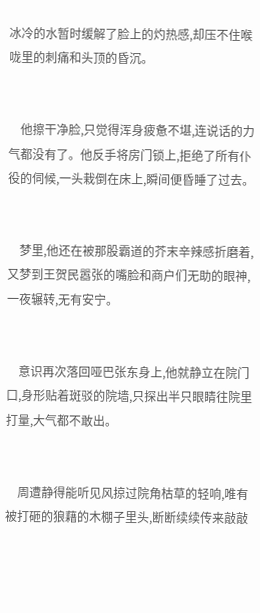冰冷的水暂时缓解了脸上的灼热感,却压不住喉咙里的刺痛和头顶的昏沉。


    他擦干净脸,只觉得浑身疲惫不堪,连说话的力气都没有了。他反手将房门锁上,拒绝了所有仆役的伺候,一头栽倒在床上,瞬间便昏睡了过去。


    梦里,他还在被那股霸道的芥末辛辣感折磨着,又梦到王贺民嚣张的嘴脸和商户们无助的眼神,一夜辗转,无有安宁。


    意识再次落回哑巴张东身上,他就静立在院门口,身形贴着斑驳的院墙,只探出半只眼睛往院里打量,大气都不敢出。


    周遭静得能听见风掠过院角枯草的轻响,唯有被打砸的狼藉的木棚子里头,断断续续传来敲敲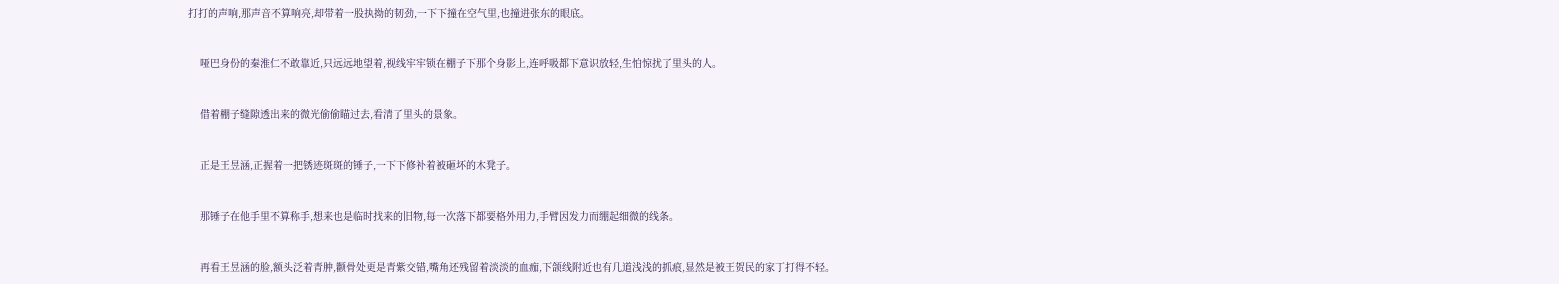打打的声响,那声音不算响亮,却带着一股执拗的韧劲,一下下撞在空气里,也撞进张东的眼底。


    哑巴身份的秦淮仁不敢靠近,只远远地望着,视线牢牢锁在棚子下那个身影上,连呼吸都下意识放轻,生怕惊扰了里头的人。


    借着棚子缝隙透出来的微光偷偷瞄过去,看清了里头的景象。


    正是王昱涵,正握着一把锈迹斑斑的锤子,一下下修补着被砸坏的木凳子。


    那锤子在他手里不算称手,想来也是临时找来的旧物,每一次落下都要格外用力,手臂因发力而绷起细微的线条。


    再看王昱涵的脸,额头泛着青肿,颧骨处更是青紫交错,嘴角还残留着淡淡的血痂,下颌线附近也有几道浅浅的抓痕,显然是被王贺民的家丁打得不轻。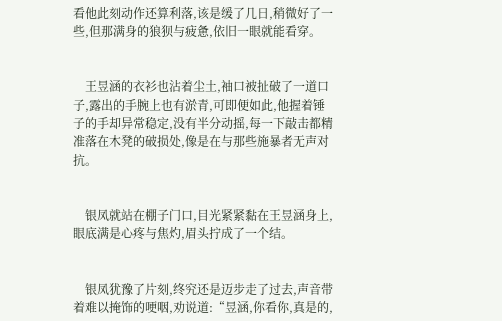看他此刻动作还算利落,该是缓了几日,稍微好了一些,但那满身的狼狈与疲惫,依旧一眼就能看穿。


    王昱涵的衣衫也沾着尘土,袖口被扯破了一道口子,露出的手腕上也有淤青,可即便如此,他握着锤子的手却异常稳定,没有半分动摇,每一下敲击都精准落在木凳的破损处,像是在与那些施暴者无声对抗。


    银凤就站在棚子门口,目光紧紧黏在王昱涵身上,眼底满是心疼与焦灼,眉头拧成了一个结。


    银凤犹豫了片刻,终究还是迈步走了过去,声音带着难以掩饰的哽咽,劝说道:“昱涵,你看你,真是的,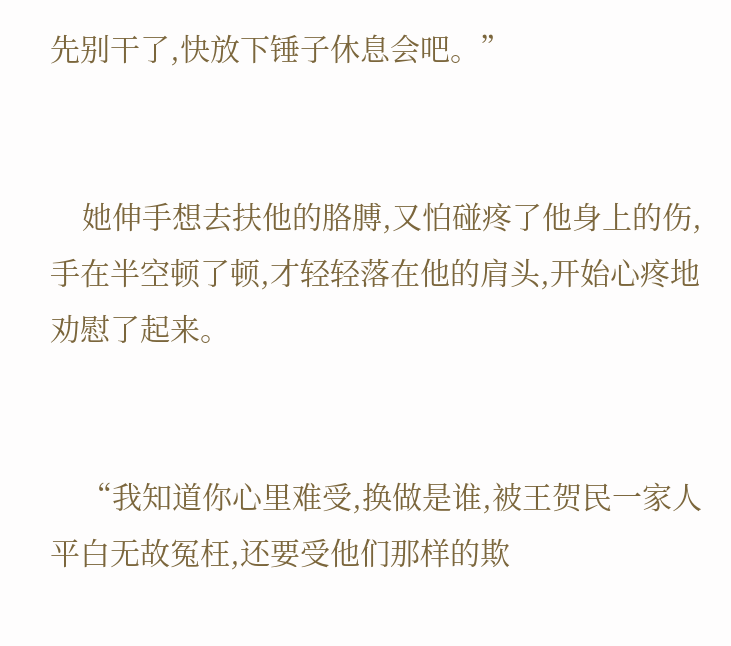先别干了,快放下锤子休息会吧。”


    她伸手想去扶他的胳膊,又怕碰疼了他身上的伤,手在半空顿了顿,才轻轻落在他的肩头,开始心疼地劝慰了起来。


    “我知道你心里难受,换做是谁,被王贺民一家人平白无故冤枉,还要受他们那样的欺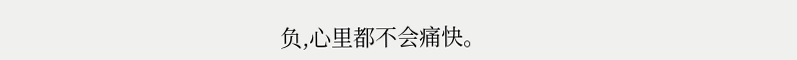负,心里都不会痛快。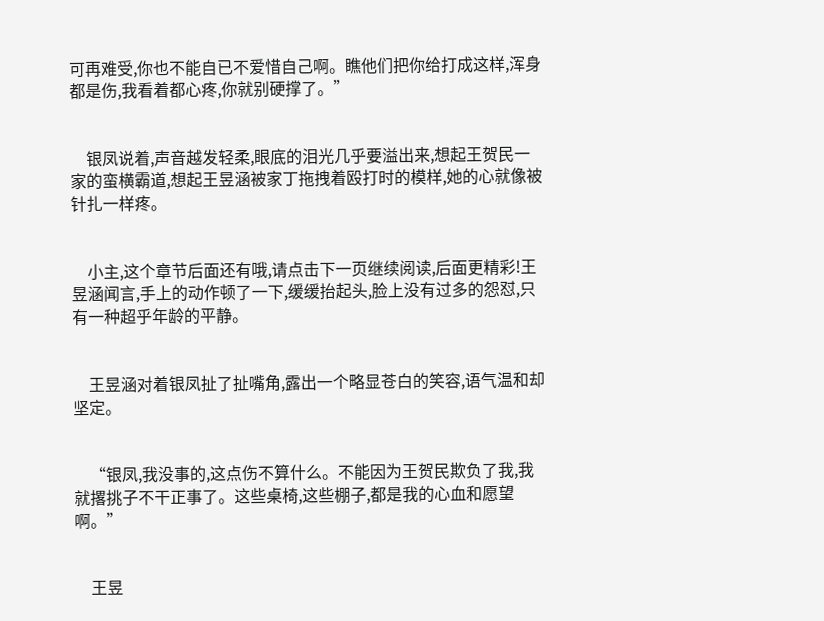可再难受,你也不能自已不爱惜自己啊。瞧他们把你给打成这样,浑身都是伤,我看着都心疼,你就别硬撑了。”


    银凤说着,声音越发轻柔,眼底的泪光几乎要溢出来,想起王贺民一家的蛮横霸道,想起王昱涵被家丁拖拽着殴打时的模样,她的心就像被针扎一样疼。


    小主,这个章节后面还有哦,请点击下一页继续阅读,后面更精彩!王昱涵闻言,手上的动作顿了一下,缓缓抬起头,脸上没有过多的怨怼,只有一种超乎年龄的平静。


    王昱涵对着银凤扯了扯嘴角,露出一个略显苍白的笑容,语气温和却坚定。


    “银凤,我没事的,这点伤不算什么。不能因为王贺民欺负了我,我就撂挑子不干正事了。这些桌椅,这些棚子,都是我的心血和愿望啊。”


    王昱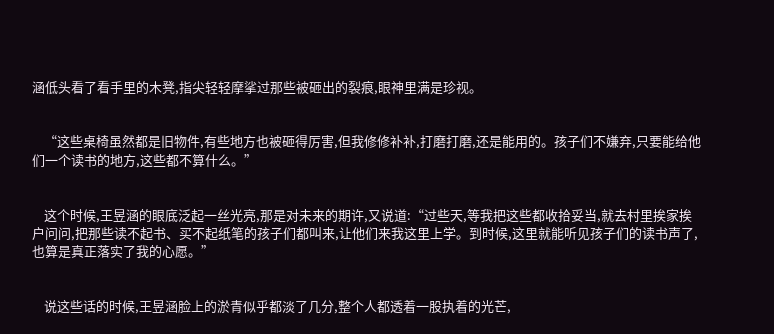涵低头看了看手里的木凳,指尖轻轻摩挲过那些被砸出的裂痕,眼神里满是珍视。


    “这些桌椅虽然都是旧物件,有些地方也被砸得厉害,但我修修补补,打磨打磨,还是能用的。孩子们不嫌弃,只要能给他们一个读书的地方,这些都不算什么。”


    这个时候,王昱涵的眼底泛起一丝光亮,那是对未来的期许,又说道:“过些天,等我把这些都收拾妥当,就去村里挨家挨户问问,把那些读不起书、买不起纸笔的孩子们都叫来,让他们来我这里上学。到时候,这里就能听见孩子们的读书声了,也算是真正落实了我的心愿。”


    说这些话的时候,王昱涵脸上的淤青似乎都淡了几分,整个人都透着一股执着的光芒,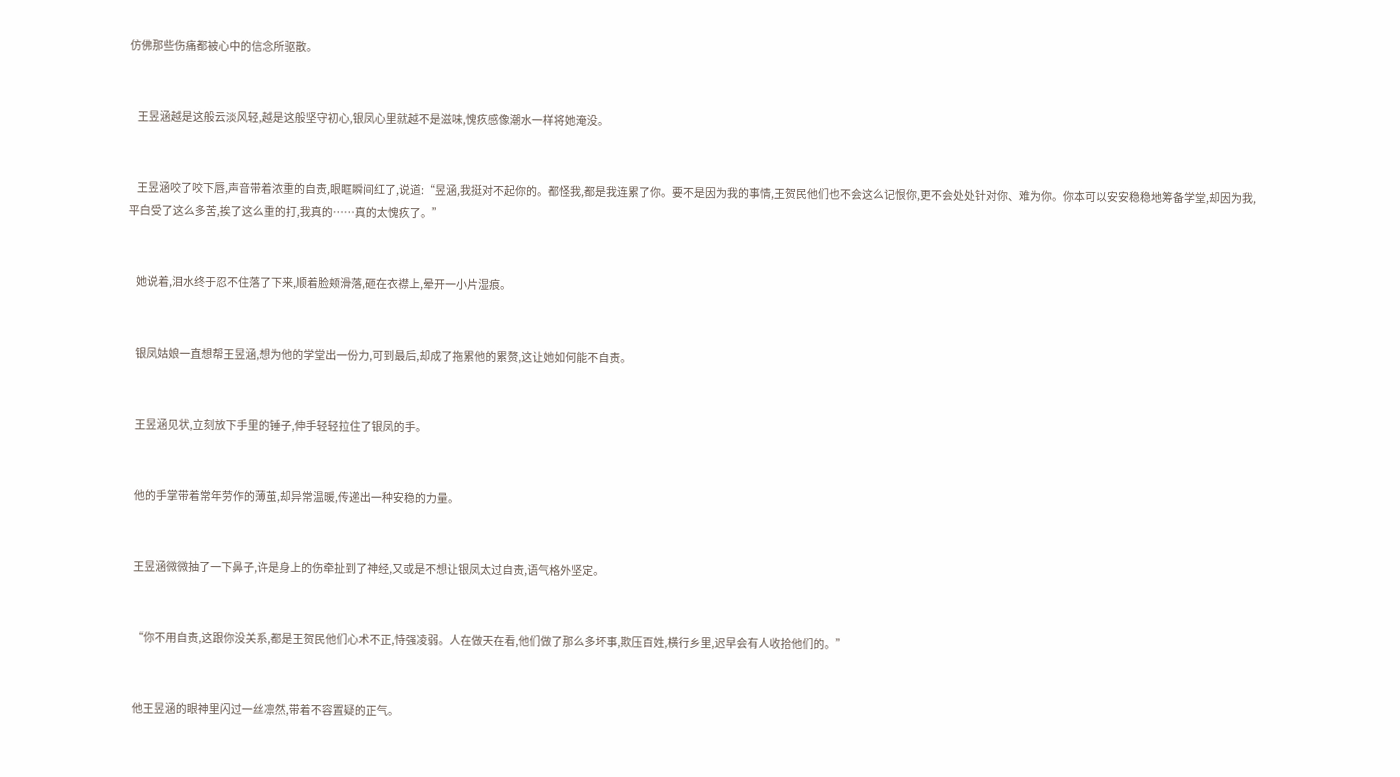仿佛那些伤痛都被心中的信念所驱散。


    王昱涵越是这般云淡风轻,越是这般坚守初心,银凤心里就越不是滋味,愧疚感像潮水一样将她淹没。


    王昱涵咬了咬下唇,声音带着浓重的自责,眼眶瞬间红了,说道:“昱涵,我挺对不起你的。都怪我,都是我连累了你。要不是因为我的事情,王贺民他们也不会这么记恨你,更不会处处针对你、难为你。你本可以安安稳稳地筹备学堂,却因为我,平白受了这么多苦,挨了这么重的打,我真的……真的太愧疚了。”


    她说着,泪水终于忍不住落了下来,顺着脸颊滑落,砸在衣襟上,晕开一小片湿痕。


    银凤姑娘一直想帮王昱涵,想为他的学堂出一份力,可到最后,却成了拖累他的累赘,这让她如何能不自责。


    王昱涵见状,立刻放下手里的锤子,伸手轻轻拉住了银凤的手。


    他的手掌带着常年劳作的薄茧,却异常温暖,传递出一种安稳的力量。


    王昱涵微微抽了一下鼻子,许是身上的伤牵扯到了神经,又或是不想让银凤太过自责,语气格外坚定。


    “你不用自责,这跟你没关系,都是王贺民他们心术不正,恃强凌弱。人在做天在看,他们做了那么多坏事,欺压百姓,横行乡里,迟早会有人收拾他们的。”


    他王昱涵的眼神里闪过一丝凛然,带着不容置疑的正气。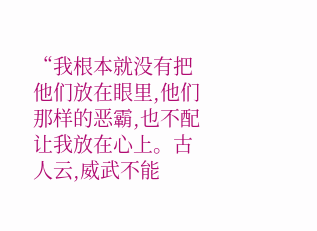“我根本就没有把他们放在眼里,他们那样的恶霸,也不配让我放在心上。古人云,威武不能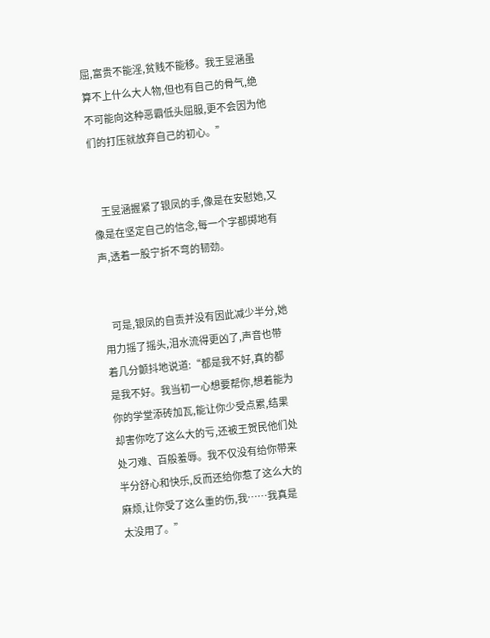屈,富贵不能淫,贫贱不能移。我王昱涵虽算不上什么大人物,但也有自己的骨气,绝不可能向这种恶霸低头屈服,更不会因为他们的打压就放弃自己的初心。”


    王昱涵握紧了银凤的手,像是在安慰她,又像是在坚定自己的信念,每一个字都掷地有声,透着一股宁折不弯的韧劲。


    可是,银凤的自责并没有因此减少半分,她用力摇了摇头,泪水流得更凶了,声音也带着几分颤抖地说道:“都是我不好,真的都是我不好。我当初一心想要帮你,想着能为你的学堂添砖加瓦,能让你少受点累,结果却害你吃了这么大的亏,还被王贺民他们处处刁难、百般羞辱。我不仅没有给你带来半分舒心和快乐,反而还给你惹了这么大的麻烦,让你受了这么重的伤,我……我真是太没用了。”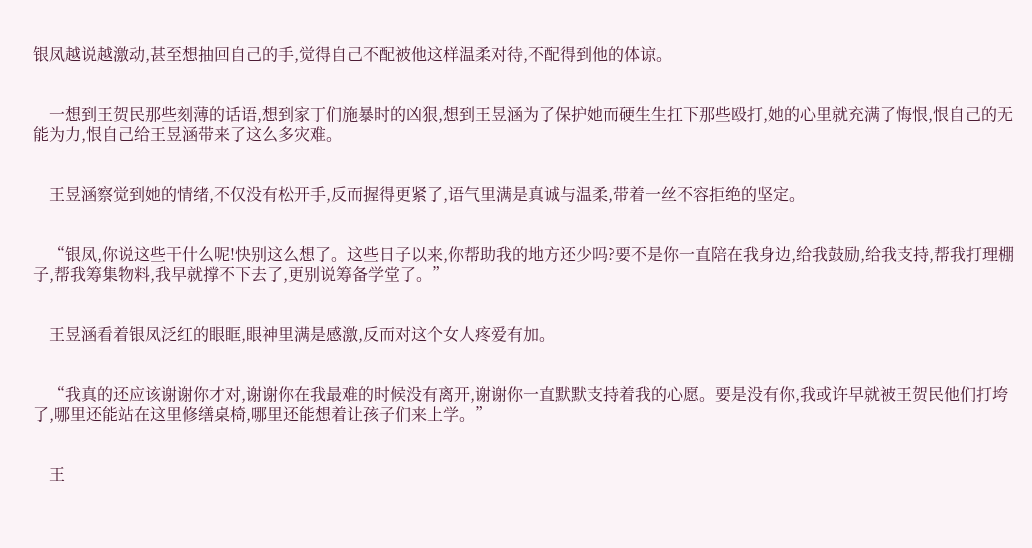银凤越说越激动,甚至想抽回自己的手,觉得自己不配被他这样温柔对待,不配得到他的体谅。


    一想到王贺民那些刻薄的话语,想到家丁们施暴时的凶狠,想到王昱涵为了保护她而硬生生扛下那些殴打,她的心里就充满了悔恨,恨自己的无能为力,恨自己给王昱涵带来了这么多灾难。


    王昱涵察觉到她的情绪,不仅没有松开手,反而握得更紧了,语气里满是真诚与温柔,带着一丝不容拒绝的坚定。


    “银凤,你说这些干什么呢!快别这么想了。这些日子以来,你帮助我的地方还少吗?要不是你一直陪在我身边,给我鼓励,给我支持,帮我打理棚子,帮我筹集物料,我早就撑不下去了,更别说筹备学堂了。”


    王昱涵看着银凤泛红的眼眶,眼神里满是感激,反而对这个女人疼爱有加。


    “我真的还应该谢谢你才对,谢谢你在我最难的时候没有离开,谢谢你一直默默支持着我的心愿。要是没有你,我或许早就被王贺民他们打垮了,哪里还能站在这里修缮桌椅,哪里还能想着让孩子们来上学。”


    王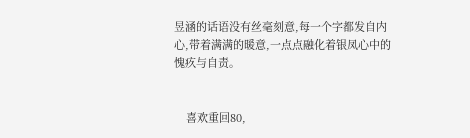昱涵的话语没有丝毫刻意,每一个字都发自内心,带着满满的暖意,一点点融化着银凤心中的愧疚与自责。


    喜欢重回80,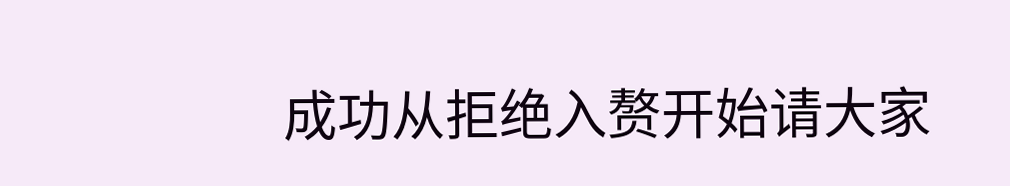成功从拒绝入赘开始请大家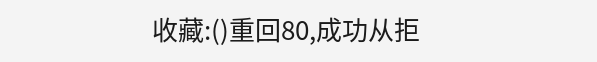收藏:()重回80,成功从拒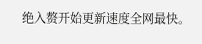绝入赘开始更新速度全网最快。